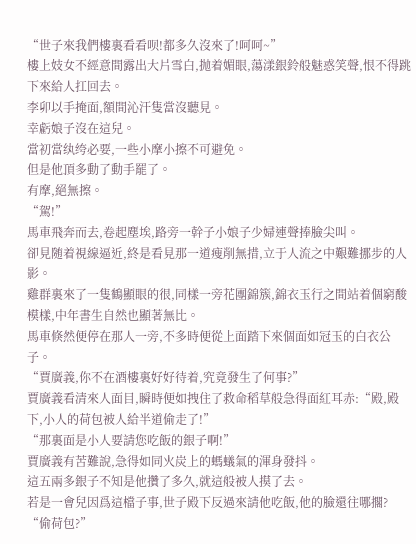“世子來我們樓裏看看呗!都多久沒來了!呵呵~”
樓上妓女不經意間露出大片雪白,抛着媚眼,蕩漾銀鈴般魅惑笑聲,恨不得跳下來給人扛回去。
李卯以手掩面,額間沁汗隻當沒聽見。
幸虧娘子沒在這兒。
當初當纨绔必要,一些小摩小擦不可避免。
但是他頂多動了動手罷了。
有摩,絕無擦。
“駕!”
馬車飛奔而去,卷起塵埃,路旁一幹子小娘子少婦連聲捧臉尖叫。
卻見随着視線逼近,終是看見那一道瘦削無措,立于人流之中艱難挪步的人影。
雞群裏來了一隻鶴顯眼的很,同樣一旁花團錦簇,錦衣玉行之間站着個窮酸模樣,中年書生自然也顯著無比。
馬車倏然便停在那人一旁,不多時便從上面踏下來個面如冠玉的白衣公子。
“賈廣義,你不在酒樓裏好好待着,究竟發生了何事?”
賈廣義看清來人面目,瞬時便如拽住了救命稻草般急得面紅耳赤:“殿,殿下,小人的荷包被人給半道偷走了!”
“那裏面是小人要請您吃飯的銀子啊!”
賈廣義有苦難說,急得如同火炭上的螞蟻氣的渾身發抖。
這五兩多銀子不知是他攢了多久,就這般被人摸了去。
若是一會兒因爲這檔子事,世子殿下反過來請他吃飯,他的臉還往哪擱?
“偷荷包?”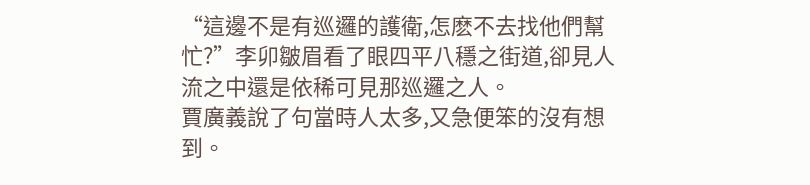“這邊不是有巡邏的護衛,怎麽不去找他們幫忙?”李卯皺眉看了眼四平八穩之街道,卻見人流之中還是依稀可見那巡邏之人。
賈廣義說了句當時人太多,又急便笨的沒有想到。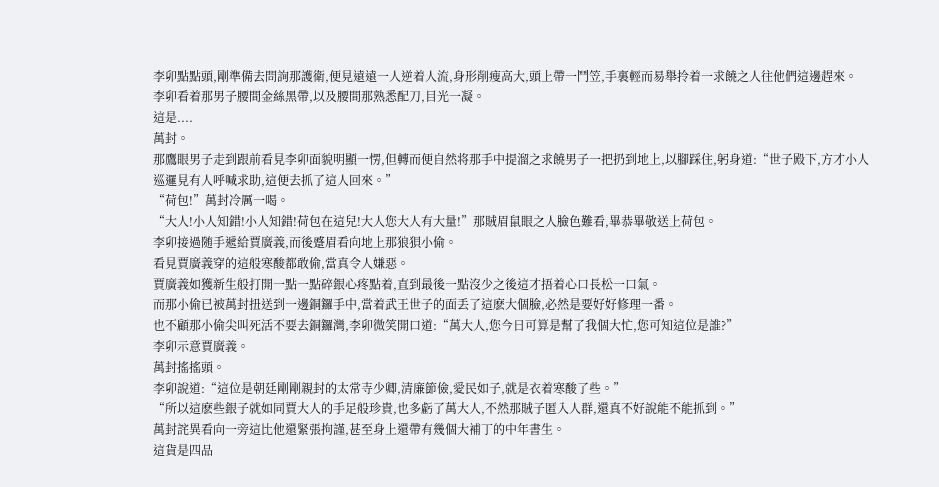李卯點點頭,剛準備去問詢那護衛,便見遠遠一人逆着人流,身形削瘦高大,頭上帶一鬥笠,手裏輕而易舉拎着一求饒之人往他們這邊趕來。
李卯看着那男子腰間金絲黑帶,以及腰間那熟悉配刀,目光一凝。
這是....
萬封。
那鷹眼男子走到跟前看見李卯面貌明顯一愣,但轉而便自然将那手中提溜之求饒男子一把扔到地上,以腳踩住,躬身道:“世子殿下,方才小人巡邏見有人呼喊求助,這便去抓了這人回來。”
“荷包!”萬封冷厲一喝。
“大人!小人知錯!小人知錯!荷包在這兒!大人您大人有大量!”那賊眉鼠眼之人臉色難看,畢恭畢敬送上荷包。
李卯接過随手遞給賈廣義,而後蹙眉看向地上那狼狽小偷。
看見賈廣義穿的這般寒酸都敢偷,當真令人嫌惡。
賈廣義如獲新生般打開一點一點碎銀心疼點着,直到最後一點沒少之後這才捂着心口長松一口氣。
而那小偷已被萬封扭送到一邊銅鑼手中,當着武王世子的面丢了這麽大個臉,必然是要好好修理一番。
也不顧那小偷尖叫死活不要去銅鑼灣,李卯微笑開口道:“萬大人,您今日可算是幫了我個大忙,您可知這位是誰?”
李卯示意賈廣義。
萬封搖搖頭。
李卯說道:“這位是朝廷剛剛親封的太常寺少卿,清廉節儉,愛民如子,就是衣着寒酸了些。”
“所以這麽些銀子就如同賈大人的手足般珍貴,也多虧了萬大人,不然那賊子匿入人群,還真不好說能不能抓到。”
萬封詫異看向一旁這比他還緊張拘謹,甚至身上還帶有幾個大補丁的中年書生。
這貨是四品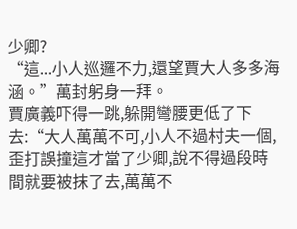少卿?
“這...小人巡邏不力,還望賈大人多多海涵。”萬封躬身一拜。
賈廣義吓得一跳,躲開彎腰更低了下去:“大人萬萬不可,小人不過村夫一個,歪打誤撞這才當了少卿,說不得過段時間就要被抹了去,萬萬不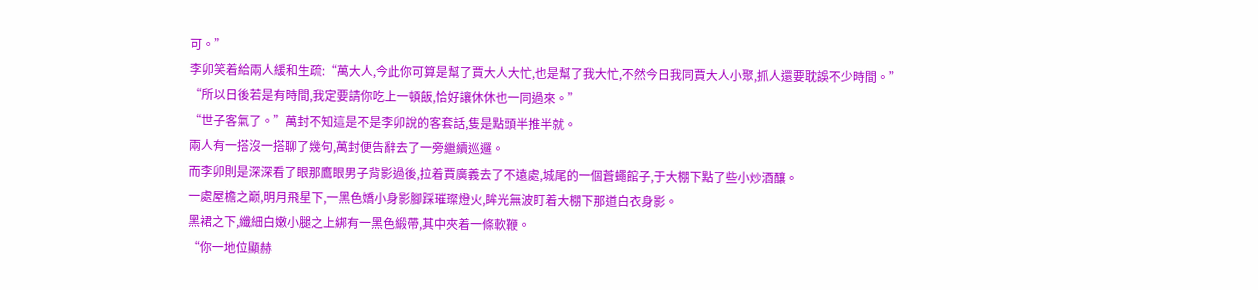可。”
李卯笑着給兩人緩和生疏:“萬大人,今此你可算是幫了賈大人大忙,也是幫了我大忙,不然今日我同賈大人小聚,抓人還要耽誤不少時間。”
“所以日後若是有時間,我定要請你吃上一頓飯,恰好讓休休也一同過來。”
“世子客氣了。”萬封不知這是不是李卯說的客套話,隻是點頭半推半就。
兩人有一搭沒一搭聊了幾句,萬封便告辭去了一旁繼續巡邏。
而李卯則是深深看了眼那鷹眼男子背影過後,拉着賈廣義去了不遠處,城尾的一個蒼蠅館子,于大棚下點了些小炒酒釀。
一處屋檐之巅,明月飛星下,一黑色嬌小身影腳踩璀璨燈火,眸光無波盯着大棚下那道白衣身影。
黑裙之下,纖細白嫩小腿之上綁有一黑色緞帶,其中夾着一條軟鞭。
“你一地位顯赫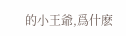的小王爺,爲什麽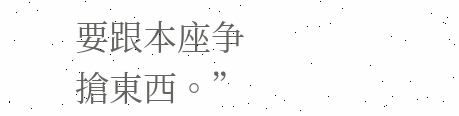要跟本座争搶東西。”